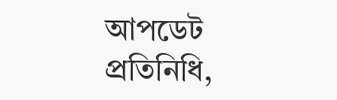আপডেট প্রতিনিধি,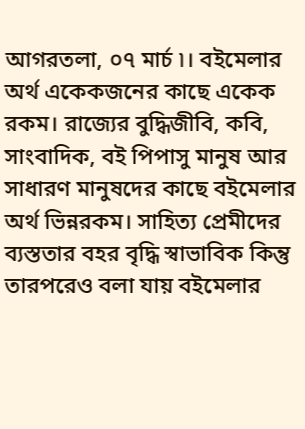আগরতলা, ০৭ মার্চ ৷। বইমেলার অর্থ একেকজনের কাছে একেক রকম। রাজ্যের বুদ্ধিজীবি, কবি, সাংবাদিক, বই পিপাসু মানুষ আর সাধারণ মানুষদের কাছে বইমেলার অর্থ ভিন্নরকম। সাহিত্য প্রেমীদের ব্যস্ততার বহর বৃদ্ধি স্বাভাবিক কিন্তু তারপরেও বলা যায় বইমেলার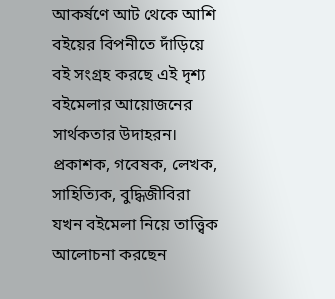আকর্ষণে আট থেকে আশি বইয়ের বিপনীতে দাঁড়িয়ে বই সংগ্রহ করছে এই দৃশ্য বইমেলার আয়োজনের সার্থকতার উদাহরন। প্রকাশক, গবেষক, লেখক, সাহিত্যিক, বুদ্ধিজীবিরা যখন বইমেলা নিয়ে তাত্ত্বিক আলোচনা করছেন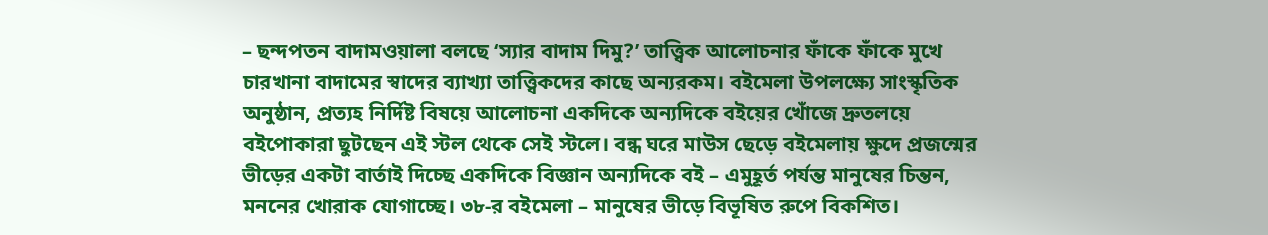– ছন্দপতন বাদামওয়ালা বলছে ‘স্যার বাদাম দিমু?’ তাত্ত্বিক আলোচনার ফাঁকে ফাঁকে মুখে চারখানা বাদামের স্বাদের ব্যাখ্যা তাত্ত্বিকদের কাছে অন্যরকম। বইমেলা উপলক্ষ্যে সাংস্কৃতিক অনুষ্ঠান, প্রত্যহ নির্দিষ্ট বিষয়ে আলোচনা একদিকে অন্যদিকে বইয়ের খোঁজে দ্রুতলয়ে বইপোকারা ছুটছেন এই স্টল থেকে সেই স্টলে। বন্ধ ঘরে মাউস ছেড়ে বইমেলায় ক্ষুদে প্রজন্মের ভীড়ের একটা বার্তাই দিচ্ছে একদিকে বিজ্ঞান অন্যদিকে বই – এমুহূর্ত পর্যন্ত মানুষের চিন্তন, মননের খোরাক যোগাচ্ছে। ৩৮-র বইমেলা – মানুষের ভীড়ে বিভূষিত রুপে বিকশিত।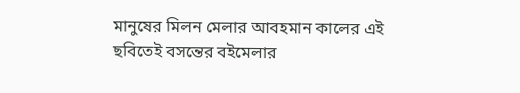মানুষের মিলন মেলার আবহমান কালের এই ছবিতেই বসন্তের বইমেলার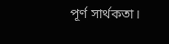পূর্ণ সার্থকতা।